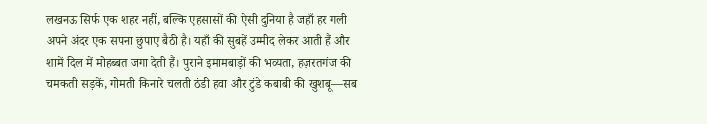लखनऊ सिर्फ एक शहर नहीं, बल्कि एहसासों की ऐसी दुनिया है जहाँ हर गली अपने अंदर एक सपना छुपाए बैठी है। यहाँ की सुबहें उम्मीद लेकर आती हैं और शामें दिल में मोहब्बत जगा देती हैं। पुराने इमामबाड़ों की भव्यता, हज़रतगंज की चमकती सड़कें, गोमती किनारे चलती ठंडी हवा और टुंडे कबाबी की खुशबू—सब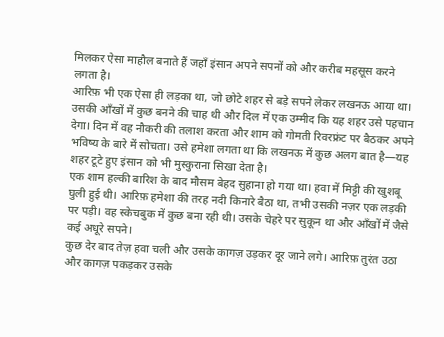मिलकर ऐसा माहौल बनाते हैं जहाँ इंसान अपने सपनों को और करीब महसूस करने लगता है।
आरिफ़ भी एक ऐसा ही लड़का था, जो छोटे शहर से बड़े सपने लेकर लखनऊ आया था। उसकी आँखों में कुछ बनने की चाह थी और दिल में एक उम्मीद कि यह शहर उसे पहचान देगा। दिन में वह नौकरी की तलाश करता और शाम को गोमती रिवरफ्रंट पर बैठकर अपने भविष्य के बारे में सोचता। उसे हमेशा लगता था कि लखनऊ में कुछ अलग बात है—यह शहर टूटे हुए इंसान को भी मुस्कुराना सिखा देता है।
एक शाम हल्की बारिश के बाद मौसम बेहद सुहाना हो गया था। हवा में मिट्टी की खुशबू घुली हुई थी। आरिफ़ हमेशा की तरह नदी किनारे बैठा था, तभी उसकी नज़र एक लड़की पर पड़ी। वह स्केचबुक में कुछ बना रही थी। उसके चेहरे पर सुकून था और आँखों में जैसे कई अधूरे सपने।
कुछ देर बाद तेज़ हवा चली और उसके कागज़ उड़कर दूर जाने लगे। आरिफ़ तुरंत उठा और कागज़ पकड़कर उसके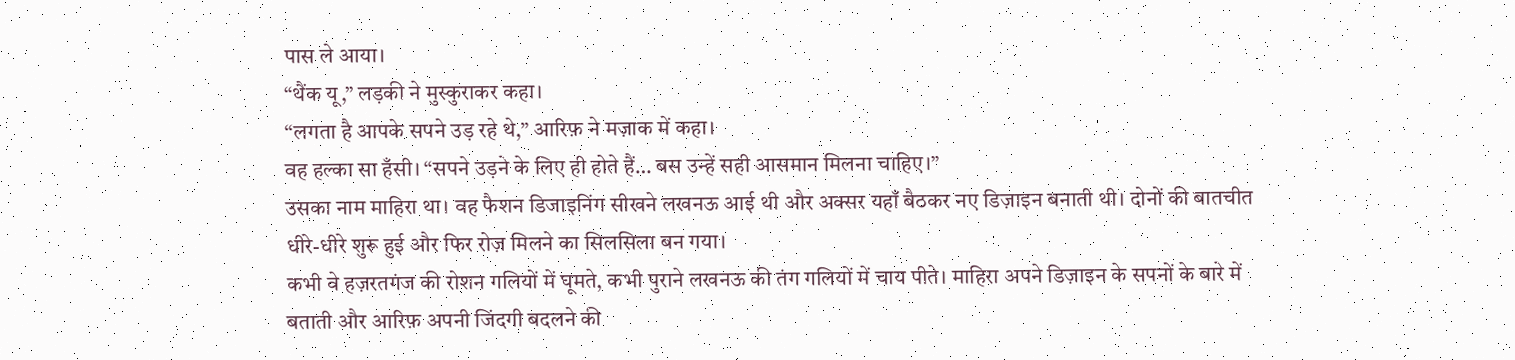पास ले आया।
“थैंक यू,” लड़की ने मुस्कुराकर कहा।
“लगता है आपके सपने उड़ रहे थे,” आरिफ़ ने मज़ाक में कहा।
वह हल्का सा हँसी। “सपने उड़ने के लिए ही होते हैं… बस उन्हें सही आसमान मिलना चाहिए।”
उसका नाम माहिरा था। वह फैशन डिजाइनिंग सीखने लखनऊ आई थी और अक्सर यहाँ बैठकर नए डिज़ाइन बनाती थी। दोनों की बातचीत धीरे-धीरे शुरू हुई और फिर रोज़ मिलने का सिलसिला बन गया।
कभी वे हज़रतगंज की रोशन गलियों में घूमते, कभी पुराने लखनऊ की तंग गलियों में चाय पीते। माहिरा अपने डिज़ाइन के सपनों के बारे में बताती और आरिफ़ अपनी जिंदगी बदलने की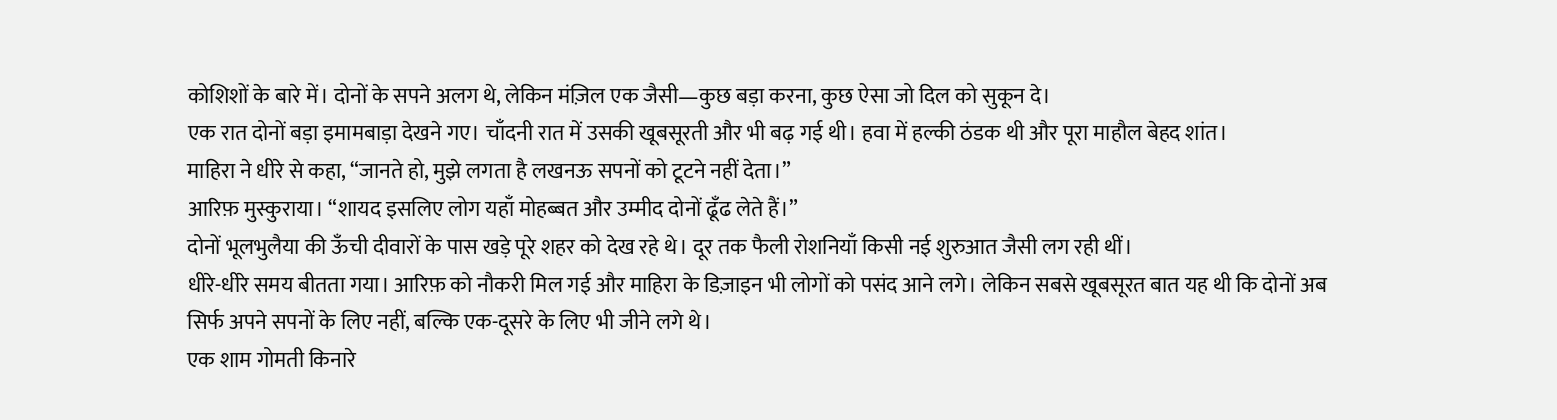कोशिशों के बारे में। दोनों के सपने अलग थे, लेकिन मंज़िल एक जैसी—कुछ बड़ा करना, कुछ ऐसा जो दिल को सुकून दे।
एक रात दोनों बड़ा इमामबाड़ा देखने गए। चाँदनी रात में उसकी खूबसूरती और भी बढ़ गई थी। हवा में हल्की ठंडक थी और पूरा माहौल बेहद शांत।
माहिरा ने धीरे से कहा, “जानते हो, मुझे लगता है लखनऊ सपनों को टूटने नहीं देता।”
आरिफ़ मुस्कुराया। “शायद इसलिए लोग यहाँ मोहब्बत और उम्मीद दोनों ढूँढ लेते हैं।”
दोनों भूलभुलैया की ऊँची दीवारों के पास खड़े पूरे शहर को देख रहे थे। दूर तक फैली रोशनियाँ किसी नई शुरुआत जैसी लग रही थीं।
धीरे-धीरे समय बीतता गया। आरिफ़ को नौकरी मिल गई और माहिरा के डिज़ाइन भी लोगों को पसंद आने लगे। लेकिन सबसे खूबसूरत बात यह थी कि दोनों अब सिर्फ अपने सपनों के लिए नहीं, बल्कि एक-दूसरे के लिए भी जीने लगे थे।
एक शाम गोमती किनारे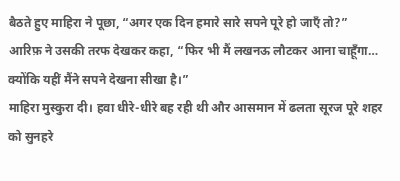बैठते हुए माहिरा ने पूछा, “अगर एक दिन हमारे सारे सपने पूरे हो जाएँ तो?”
आरिफ़ ने उसकी तरफ देखकर कहा, “फिर भी मैं लखनऊ लौटकर आना चाहूँगा… क्योंकि यहीं मैंने सपने देखना सीखा है।”
माहिरा मुस्कुरा दी। हवा धीरे-धीरे बह रही थी और आसमान में ढलता सूरज पूरे शहर को सुनहरे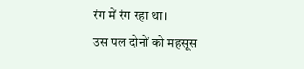रंग में रंग रहा था।
उस पल दोनों को महसूस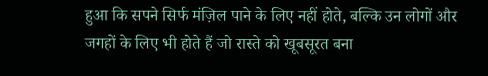हुआ कि सपने सिर्फ मंज़िल पाने के लिए नहीं होते, बल्कि उन लोगों और जगहों के लिए भी होते हैं जो रास्ते को खूबसूरत बना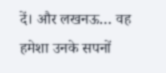दें। और लखनऊ… वह हमेशा उनके सपनों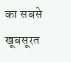का सबसे खूबसूरत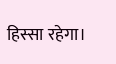हिस्सा रहेगा।